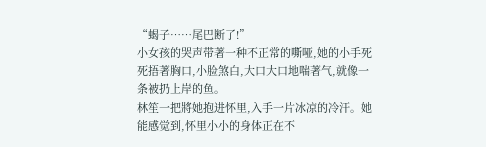“蝎子……尾巴断了!”
小女孩的哭声带著一种不正常的嘶哑,她的小手死死捂著胸口,小脸煞白,大口大口地喘著气,就像一条被扔上岸的鱼。
林笙一把將她抱进怀里,入手一片冰凉的冷汗。她能感觉到,怀里小小的身体正在不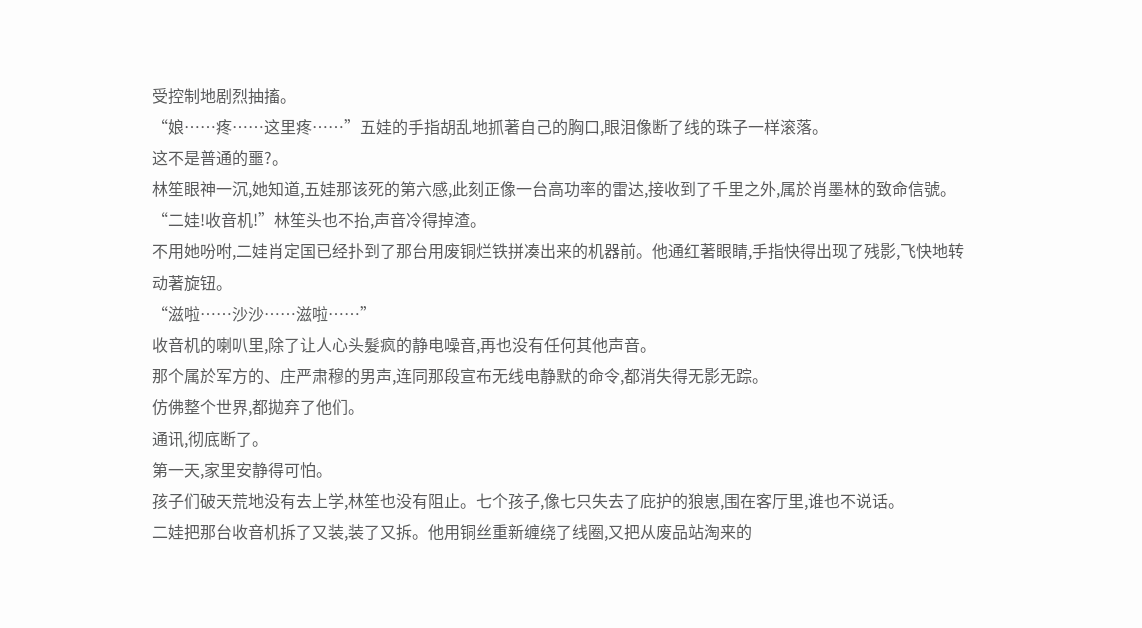受控制地剧烈抽搐。
“娘……疼……这里疼……”五娃的手指胡乱地抓著自己的胸口,眼泪像断了线的珠子一样滚落。
这不是普通的噩?。
林笙眼神一沉,她知道,五娃那该死的第六感,此刻正像一台高功率的雷达,接收到了千里之外,属於肖墨林的致命信號。
“二娃!收音机!”林笙头也不抬,声音冷得掉渣。
不用她吩咐,二娃肖定国已经扑到了那台用废铜烂铁拼凑出来的机器前。他通红著眼睛,手指快得出现了残影,飞快地转动著旋钮。
“滋啦……沙沙……滋啦……”
收音机的喇叭里,除了让人心头髮疯的静电噪音,再也没有任何其他声音。
那个属於军方的、庄严肃穆的男声,连同那段宣布无线电静默的命令,都消失得无影无踪。
仿佛整个世界,都拋弃了他们。
通讯,彻底断了。
第一天,家里安静得可怕。
孩子们破天荒地没有去上学,林笙也没有阻止。七个孩子,像七只失去了庇护的狼崽,围在客厅里,谁也不说话。
二娃把那台收音机拆了又装,装了又拆。他用铜丝重新缠绕了线圈,又把从废品站淘来的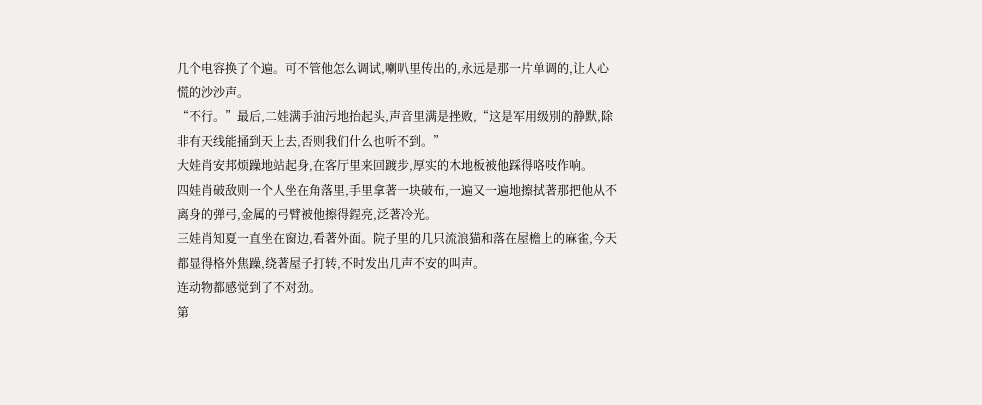几个电容换了个遍。可不管他怎么调试,喇叭里传出的,永远是那一片单调的,让人心慌的沙沙声。
“不行。”最后,二娃满手油污地抬起头,声音里满是挫败,“这是军用级別的静默,除非有天线能捅到天上去,否则我们什么也听不到。”
大娃肖安邦烦躁地站起身,在客厅里来回踱步,厚实的木地板被他踩得咯吱作响。
四娃肖破敌则一个人坐在角落里,手里拿著一块破布,一遍又一遍地擦拭著那把他从不离身的弹弓,金属的弓臂被他擦得鋥亮,泛著冷光。
三娃肖知夏一直坐在窗边,看著外面。院子里的几只流浪猫和落在屋檐上的麻雀,今天都显得格外焦躁,绕著屋子打转,不时发出几声不安的叫声。
连动物都感觉到了不对劲。
第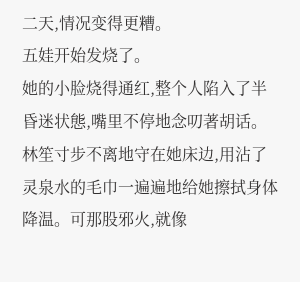二天,情况变得更糟。
五娃开始发烧了。
她的小脸烧得通红,整个人陷入了半昏迷状態,嘴里不停地念叨著胡话。
林笙寸步不离地守在她床边,用沾了灵泉水的毛巾一遍遍地给她擦拭身体降温。可那股邪火,就像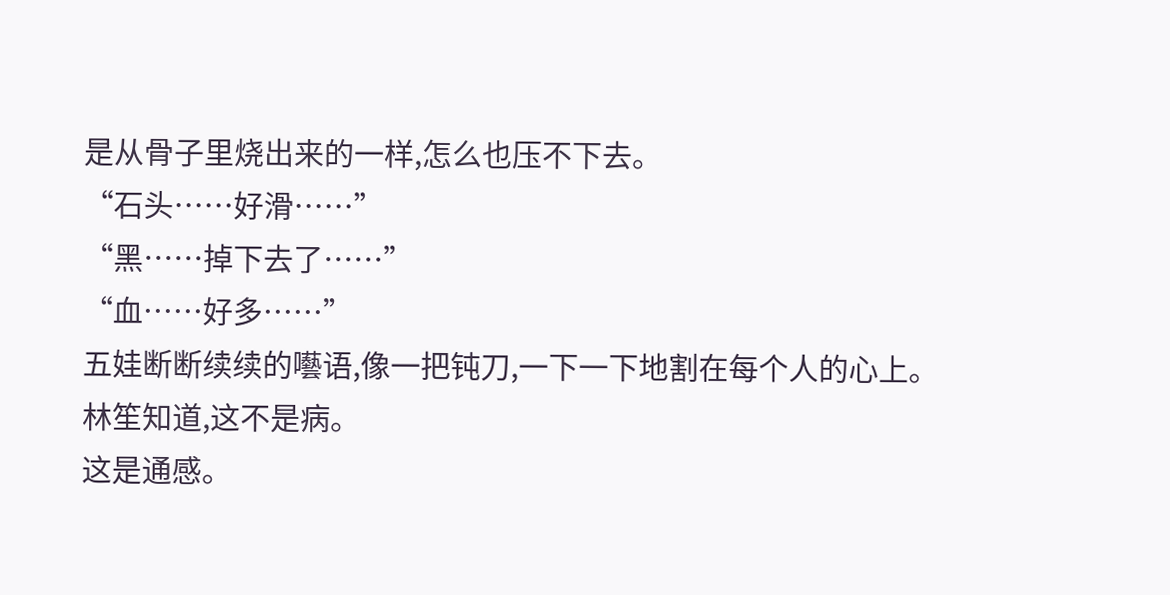是从骨子里烧出来的一样,怎么也压不下去。
“石头……好滑……”
“黑……掉下去了……”
“血……好多……”
五娃断断续续的囈语,像一把钝刀,一下一下地割在每个人的心上。
林笙知道,这不是病。
这是通感。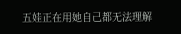五娃正在用她自己都无法理解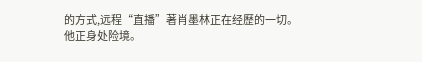的方式,远程“直播”著肖墨林正在经歷的一切。
他正身处险境。